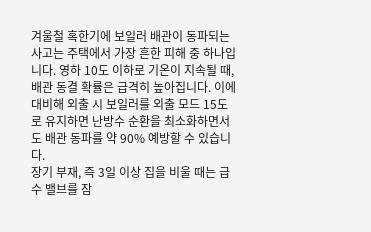겨울철 혹한기에 보일러 배관이 동파되는 사고는 주택에서 가장 흔한 피해 중 하나입니다. 영하 10도 이하로 기온이 지속될 때, 배관 동결 확률은 급격히 높아집니다. 이에 대비해 외출 시 보일러를 외출 모드 15도로 유지하면 난방수 순환을 최소화하면서도 배관 동파를 약 90% 예방할 수 있습니다.
장기 부재, 즉 3일 이상 집을 비울 때는 급수 밸브를 잠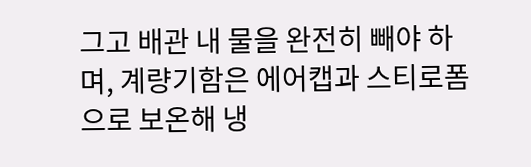그고 배관 내 물을 완전히 빼야 하며, 계량기함은 에어캡과 스티로폼으로 보온해 냉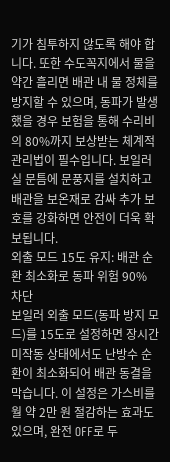기가 침투하지 않도록 해야 합니다. 또한 수도꼭지에서 물을 약간 흘리면 배관 내 물 정체를 방지할 수 있으며, 동파가 발생했을 경우 보험을 통해 수리비의 80%까지 보상받는 체계적 관리법이 필수입니다. 보일러실 문틈에 문풍지를 설치하고 배관을 보온재로 감싸 추가 보호를 강화하면 안전이 더욱 확보됩니다.
외출 모드 15도 유지: 배관 순환 최소화로 동파 위험 90% 차단
보일러 외출 모드(동파 방지 모드)를 15도로 설정하면 장시간 미작동 상태에서도 난방수 순환이 최소화되어 배관 동결을 막습니다. 이 설정은 가스비를 월 약 2만 원 절감하는 효과도 있으며, 완전 OFF로 두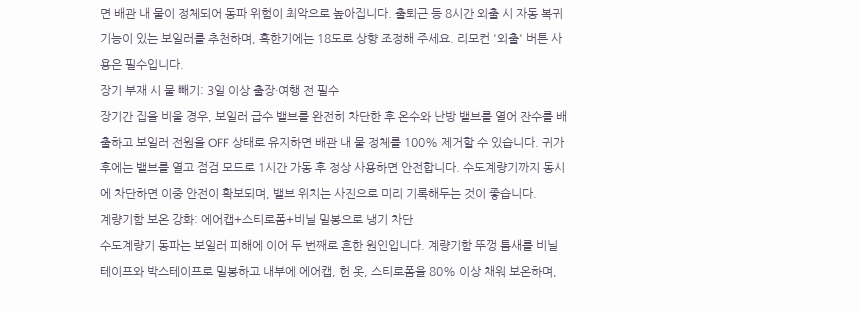면 배관 내 물이 정체되어 동파 위험이 최악으로 높아집니다. 출퇴근 등 8시간 외출 시 자동 복귀 기능이 있는 보일러를 추천하며, 혹한기에는 18도로 상향 조정해 주세요. 리모컨 '외출' 버튼 사용은 필수입니다.
장기 부재 시 물 빼기: 3일 이상 출장·여행 전 필수
장기간 집을 비울 경우, 보일러 급수 밸브를 완전히 차단한 후 온수와 난방 밸브를 열어 잔수를 배출하고 보일러 전원을 OFF 상태로 유지하면 배관 내 물 정체를 100% 제거할 수 있습니다. 귀가 후에는 밸브를 열고 점검 모드로 1시간 가동 후 정상 사용하면 안전합니다. 수도계량기까지 동시에 차단하면 이중 안전이 확보되며, 밸브 위치는 사진으로 미리 기록해두는 것이 좋습니다.
계량기함 보온 강화: 에어캡+스티로폼+비닐 밀봉으로 냉기 차단
수도계량기 동파는 보일러 피해에 이어 두 번째로 흔한 원인입니다. 계량기함 뚜껑 틈새를 비닐 테이프와 박스테이프로 밀봉하고 내부에 에어캡, 헌 옷, 스티로폼을 80% 이상 채워 보온하며,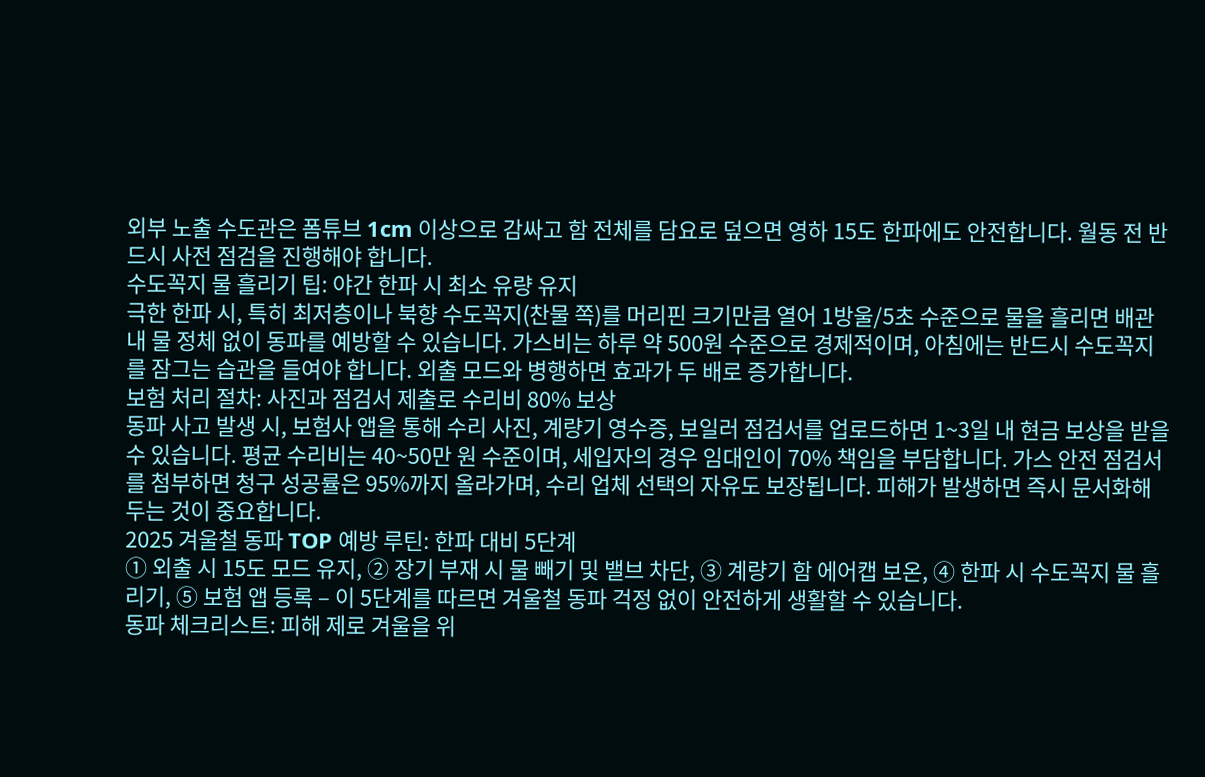외부 노출 수도관은 폼튜브 1cm 이상으로 감싸고 함 전체를 담요로 덮으면 영하 15도 한파에도 안전합니다. 월동 전 반드시 사전 점검을 진행해야 합니다.
수도꼭지 물 흘리기 팁: 야간 한파 시 최소 유량 유지
극한 한파 시, 특히 최저층이나 북향 수도꼭지(찬물 쪽)를 머리핀 크기만큼 열어 1방울/5초 수준으로 물을 흘리면 배관 내 물 정체 없이 동파를 예방할 수 있습니다. 가스비는 하루 약 500원 수준으로 경제적이며, 아침에는 반드시 수도꼭지를 잠그는 습관을 들여야 합니다. 외출 모드와 병행하면 효과가 두 배로 증가합니다.
보험 처리 절차: 사진과 점검서 제출로 수리비 80% 보상
동파 사고 발생 시, 보험사 앱을 통해 수리 사진, 계량기 영수증, 보일러 점검서를 업로드하면 1~3일 내 현금 보상을 받을 수 있습니다. 평균 수리비는 40~50만 원 수준이며, 세입자의 경우 임대인이 70% 책임을 부담합니다. 가스 안전 점검서를 첨부하면 청구 성공률은 95%까지 올라가며, 수리 업체 선택의 자유도 보장됩니다. 피해가 발생하면 즉시 문서화해 두는 것이 중요합니다.
2025 겨울철 동파 TOP 예방 루틴: 한파 대비 5단계
① 외출 시 15도 모드 유지, ② 장기 부재 시 물 빼기 및 밸브 차단, ③ 계량기 함 에어캡 보온, ④ 한파 시 수도꼭지 물 흘리기, ⑤ 보험 앱 등록 – 이 5단계를 따르면 겨울철 동파 걱정 없이 안전하게 생활할 수 있습니다.
동파 체크리스트: 피해 제로 겨울을 위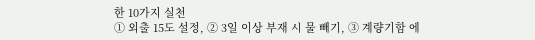한 10가지 실천
① 외출 15도 설정, ② 3일 이상 부재 시 물 빼기, ③ 계량기함 에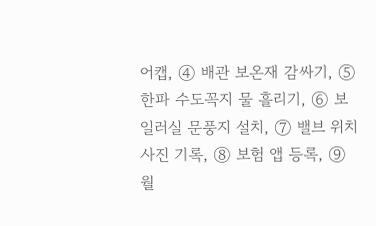어캡, ④ 배관 보온재 감싸기, ⑤ 한파 수도꼭지 물 흘리기, ⑥ 보일러실 문풍지 설치, ⑦ 밸브 위치 사진 기록, ⑧ 보험 앱 등록, ⑨ 월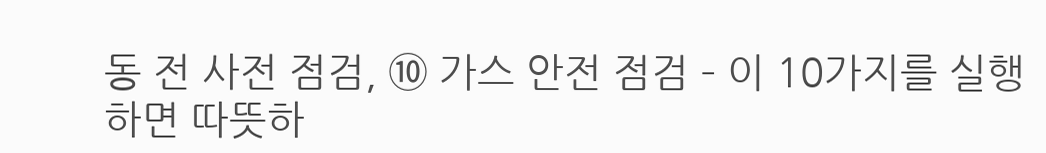동 전 사전 점검, ⑩ 가스 안전 점검 – 이 10가지를 실행하면 따뜻하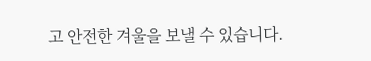고 안전한 겨울을 보낼 수 있습니다.